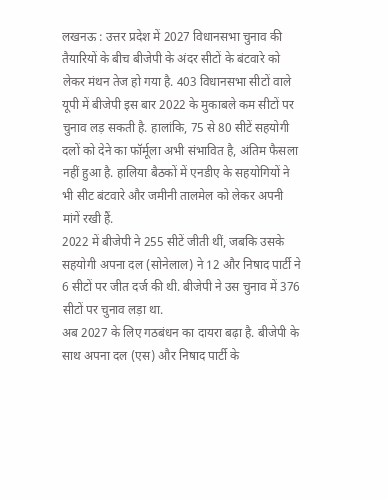लखनऊ : उत्तर प्रदेश में 2027 विधानसभा चुनाव की तैयारियों के बीच बीजेपी के अंदर सीटों के बंटवारे को लेकर मंथन तेज हो गया है. 403 विधानसभा सीटों वाले यूपी में बीजेपी इस बार 2022 के मुकाबले कम सीटों पर चुनाव लड़ सकती है. हालांकि, 75 से 80 सीटें सहयोगी दलों को देने का फॉर्मूला अभी संभावित है, अंतिम फैसला नहीं हुआ है. हालिया बैठकों में एनडीए के सहयोगियों ने भी सीट बंटवारे और जमीनी तालमेल को लेकर अपनी मांगें रखी हैं.
2022 में बीजेपी ने 255 सीटें जीती थीं, जबकि उसके सहयोगी अपना दल (सोनेलाल) ने 12 और निषाद पार्टी ने 6 सीटों पर जीत दर्ज की थी. बीजेपी ने उस चुनाव में 376 सीटों पर चुनाव लड़ा था.
अब 2027 के लिए गठबंधन का दायरा बढ़ा है. बीजेपी के साथ अपना दल (एस) और निषाद पार्टी के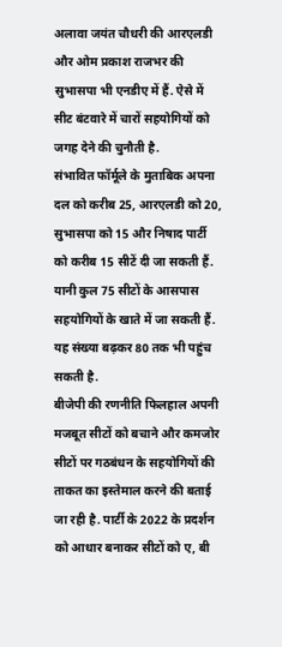अलावा जयंत चौधरी की आरएलडी और ओम प्रकाश राजभर की सुभासपा भी एनडीए में हैं. ऐसे में सीट बंटवारे में चारों सहयोगियों को जगह देने की चुनौती है.
संभावित फॉर्मूले के मुताबिक अपना दल को करीब 25, आरएलडी को 20, सुभासपा को 15 और निषाद पार्टी को करीब 15 सीटें दी जा सकती हैं. यानी कुल 75 सीटों के आसपास सहयोगियों के खाते में जा सकती हैं. यह संख्या बढ़कर 80 तक भी पहुंच सकती है.
बीजेपी की रणनीति फिलहाल अपनी मजबूत सीटों को बचाने और कमजोर सीटों पर गठबंधन के सहयोगियों की ताकत का इस्तेमाल करने की बताई जा रही है. पार्टी के 2022 के प्रदर्शन को आधार बनाकर सीटों को ए, बी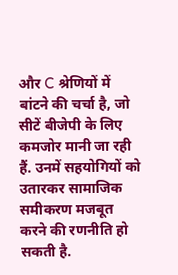और C श्रेणियों में बांटने की चर्चा है, जो सीटें बीजेपी के लिए कमजोर मानी जा रही हैं. उनमें सहयोगियों को उतारकर सामाजिक समीकरण मजबूत करने की रणनीति हो सकती है.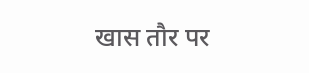खास तौर पर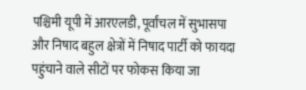पश्चिमी यूपी में आरएलडी, पूर्वांचल में सुभासपा और निषाद बहुल क्षेत्रों में निषाद पार्टी को फायदा पहुंचाने वाले सीटों पर फोकस किया जा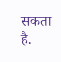सकता है.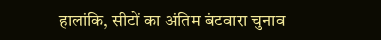हालांकि, सीटों का अंतिम बंटवारा चुनाव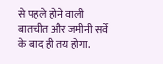से पहले होने वाली बातचीत और जमीनी सर्वे के बाद ही तय होगा.